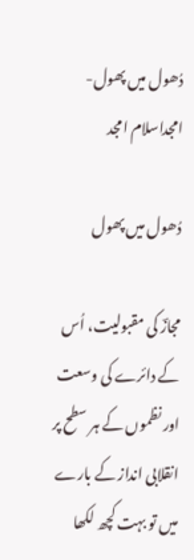دُھول میں پھول-امجداسلام امجد

دُھول میں پھول

مجازؔ کی مقبولیت، اُس کے دائرے کی وسعت اور نظموں کے ہر سطح پر انقلابی انداز کے بارے میں تو بہت کچھ لکھا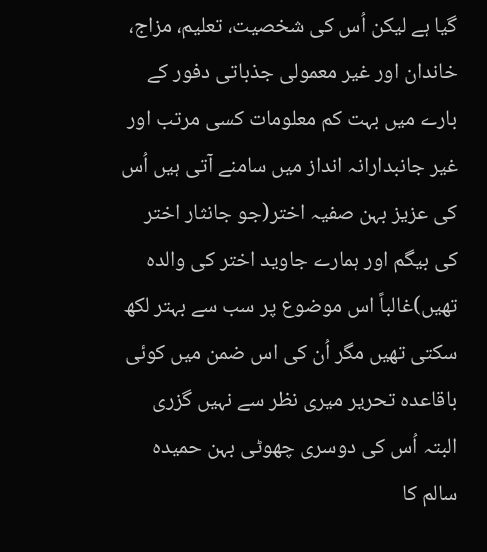گیا ہے لیکن اُس کی شخصیت، تعلیم، مزاج، خاندان اور غیر معمولی جذباتی دفور کے بارے میں بہت کم معلومات کسی مرتب اور غیر جانبدارانہ انداز میں سامنے آتی ہیں اُس کی عزیز بہن صفیہ اختر(جو جانثار اختر کی بیگم اور ہمارے جاوید اختر کی والدہ تھیں)غالباً اس موضوع پر سب سے بہتر لکھ سکتی تھیں مگر اُن کی اس ضمن میں کوئی باقاعدہ تحریر میری نظر سے نہیں گزری البتہ اُس کی دوسری چھوٹی بہن حمیدہ سالم کا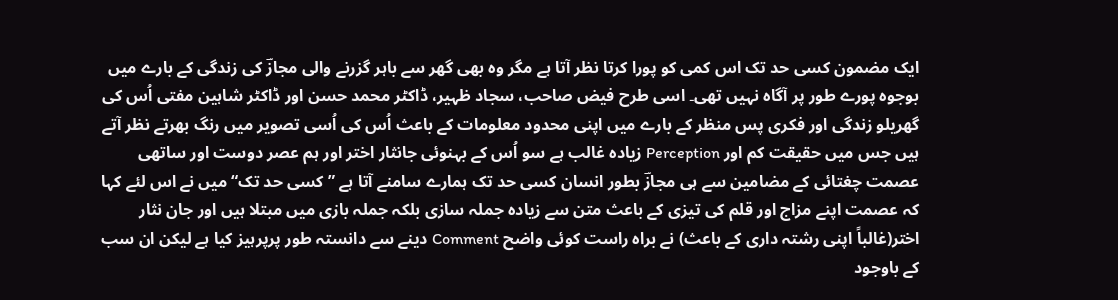ایک مضمون کسی حد تک اس کمی کو پورا کرتا نظر آتا ہے مگر وہ بھی گھر سے باہر گزرنے والی مجازؔ کی زندگی کے بارے میں بوجوہ پورے طور پر آگاہ نہیں تھی۔ اسی طرح فیض صاحب، سجاد ظہیر، ڈاکٹر محمد حسن اور ڈاکٹر شاہین مفتی اُس کی گھریلو زندگی اور فکری پس منظر کے بارے میں اپنی محدود معلومات کے باعث اُس کی اُسی تصویر میں رنگ بھرتے نظر آتے ہیں جس میں حقیقت کم اور Perception زیادہ غالب ہے سو اُس کے بہنوئی جانثار اختر اور ہم عصر دوست اور ساتھی عصمت چغتائی کے مضامین سے ہی مجازؔ بطور انسان کسی حد تک ہمارے سامنے آتا ہے ”کسی حد تک“ میں نے اس لئے کہا کہ عصمت اپنے مزاج اور قلم کی تیزی کے باعث متن سے زیادہ جملہ سازی بلکہ جملہ بازی میں مبتلا ہیں اور جان نثار اختر(غالباً اپنی رشتہ داری کے باعث) نے براہ راست کوئی واضح Comment دینے سے دانستہ طور پرپرہیز کیا ہے لیکن ان سب کے باوجود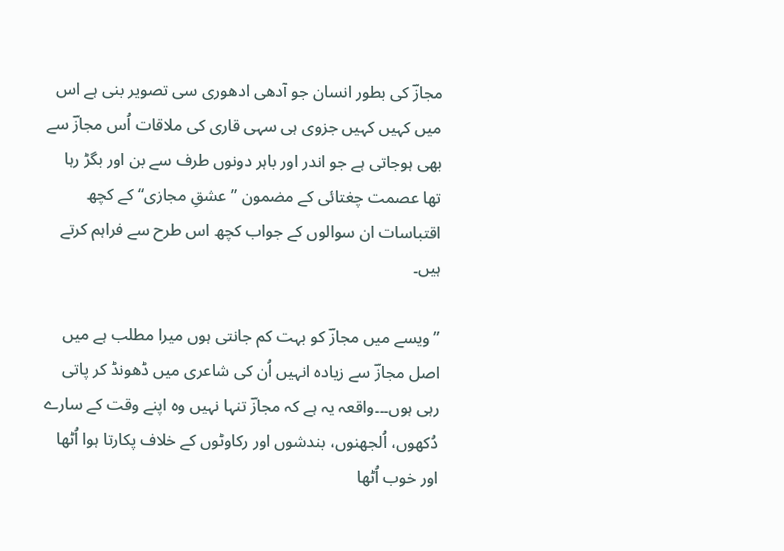مجازؔ کی بطور انسان جو آدھی ادھوری سی تصویر بنی ہے اس میں کہیں کہیں جزوی ہی سہی قاری کی ملاقات اُس مجازؔ سے بھی ہوجاتی ہے جو اندر اور باہر دونوں طرف سے بن اور بگڑ رہا تھا عصمت چغتائی کے مضمون ”عشقِ مجازی“ کے کچھ اقتباسات ان سوالوں کے جواب کچھ اس طرح سے فراہم کرتے ہیں۔

”ویسے میں مجازؔ کو بہت کم جانتی ہوں میرا مطلب ہے میں اصل مجازؔ سے زیادہ انہیں اُن کی شاعری میں ڈھونڈ کر پاتی رہی ہوں۔۔۔واقعہ یہ ہے کہ مجازؔ تنہا نہیں وہ اپنے وقت کے سارے دُکھوں، اُلجھنوں، بندشوں اور رکاوٹوں کے خلاف پکارتا ہوا اُٹھا اور خوب اُٹھا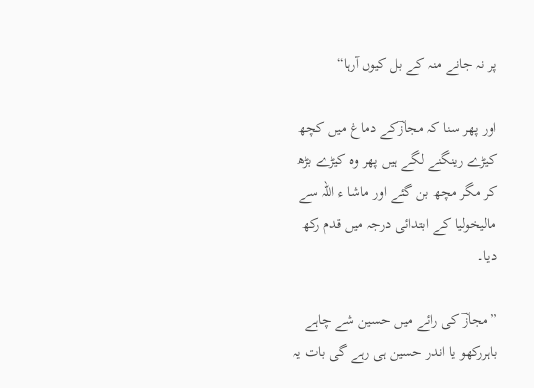پر نہ جانے منہ کے بل کیوں آرہا“

اور پھر سنا کہ مجازؔکے دماغ میں کچھ کیڑے رینگنے لگے ہیں پھر وہ کیڑے بڑھ کر مگر مچھ بن گئے اور ماشا ء اللہ سے مالیخولیا کے ابتدائی درجہ میں قدم رکھ دیا۔

”مجازؔ کی رائے میں حسین شے چاہے باہررکھو یا اندر حسین ہی رہے گی بات یہ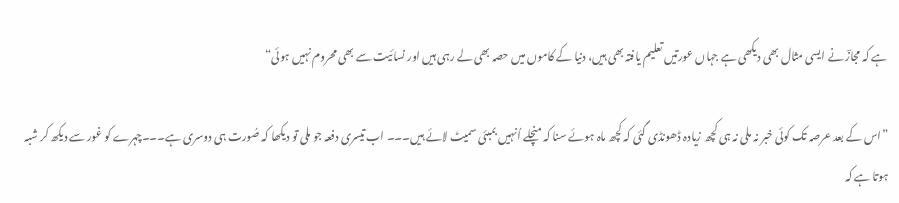ہے کہ مجازؔ نے ایسی مثال بھی دیکھی ہے جہاں عورتیں تعلیم یافتہ بھی ہیں، دنیا کے کاموں میں حصہ بھی لے رہی ہیں اور نسائیت سے بھی محروم نہیں ہوئی“

”اس کے بعد عرصہ تک کوئی خبر نہ ملی نہ ہی کچھ زیادہ ڈھونڈی گئی کہ کچھ ماہ ہوئے سنا کہ منچلے اُنہیں بمبئی سمیٹ لائے ہیں۔۔۔ اب تیسری دفعہ جو ملی تو دیکھا کہ صُورت ہی دوسری ہے۔۔۔چہرے کو غور سے دیکھ کر شبہ ہوتا ہے کہ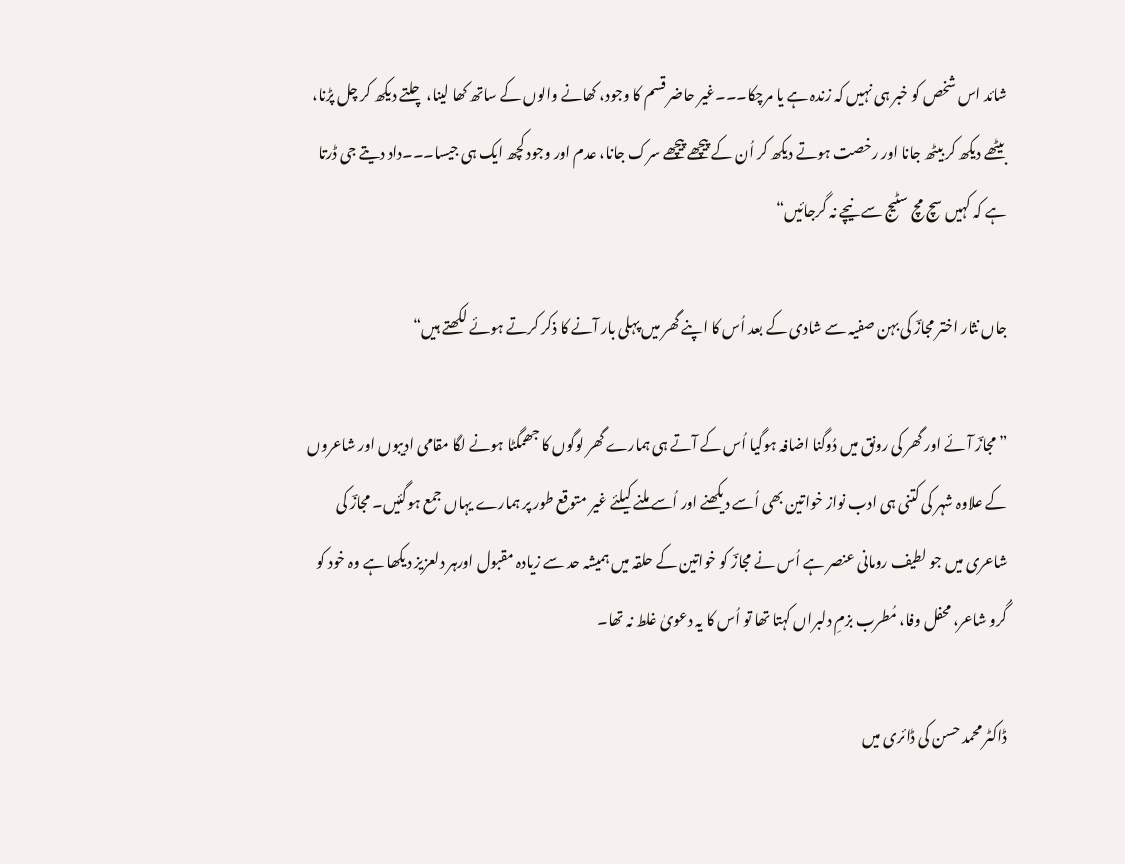شائد اس شخص کو خبر ہی نہیں کہ زندہ ہے یا مرچکا۔۔۔غیر حاضر قسم کا وجود، کھانے والوں کے ساتھ کھا لینا، چلتے دیکھ کر چل پڑنا، بیٹھے دیکھ کر بیٹھ جانا اور رخصت ہوتے دیکھ کر اُن کے پیچھے پیچھے سرک جانا، عدم اور وجود کچھ ایک ہی جیسا۔۔۔داد دیتے جی ڈرتا ہے کہ کہیں سچ مچ سٹیج سے نیچے نہ گرجائیں“

جاں نثار اختر مجازؔ کی بہن صفیہ سے شادی کے بعد اُس کا اپنے گھر میں پہلی بار آنے کا ذکر کرتے ہوئے لکھتے ہیں“

”مجازؔ آئے اور گھر کی رونق میں دُوگنا اضافہ ہوگیا اُس کے آتے ہی ہمارے گھر لوگوں کا جھمگٹا ہونے لگا مقامی ادیبوں اور شاعروں کے علاوہ شہر کی کتنی ہی ادب نواز خواتین بھی اُسے دیکھنے اور اُسے ملنے کیلئے غیر متوقع طور پر ہمارے یہاں جمع ہوگئیں۔ مجازؔ کی شاعری میں جو لطیف رومانی عنصر ہے اُس نے مجازؔ کو خواتین کے حلقہ میں ہمیشہ حد سے زیادہ مقبول اورہر دلعزیز دیکھا ہے وہ خود کو گُرو شاعر، محفل وفا، مُطرب بزمِ دلبراں کہتا تھا تو اُس کا یہ دعویٰ غلط نہ تھا۔

ڈاکٹر محمد حسن کی ڈائری میں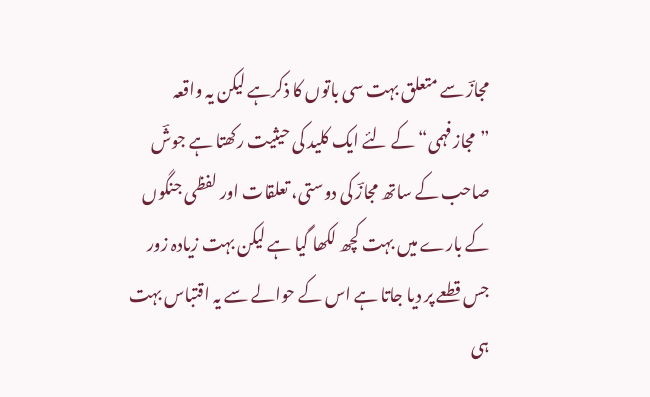مجازؔ سے متعلق بہت سی باتوں کا ذکرہے لیکن یہ واقعہ ”مجازفہمی“ کے لئے ایک کلید کی حیثیت رکھتا ہے جوشؔ صاحب کے ساتھ مجازؔ کی دوستی، تعلقات اور لفظی جنگوں کے بارے میں بہت کچھ لکھا گیا ہے لیکن بہت زیادہ زور جس قطعے پر دیا جاتا ہے اس کے حوالے سے یہ اقتباس بہت ہی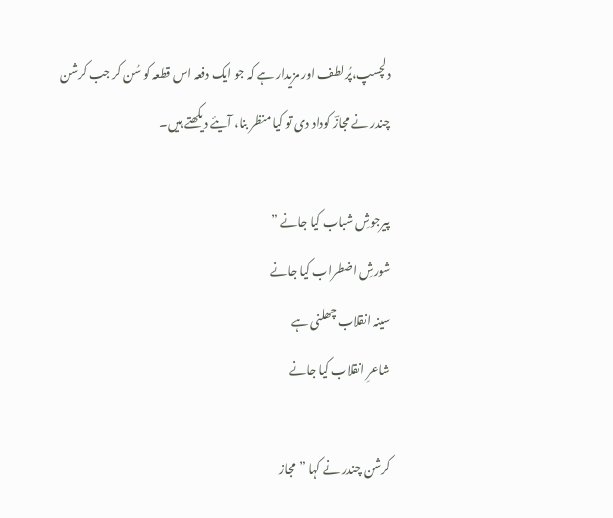دلچسپ،پُرلطف اور مزیدار ہے کہ جو ایک دفعہ اس قطعہ کو سُن کر جب کرشن چندر نے مجازؔ کوداد دی تو کیا منظر بنا، آیئے دیکھتے ہیں۔

پیرجوشِ شباب کیا جانے ”
شورشِ اضطراب کیا جانے
سینہ انقلاب چھلنی ہے
شاعرِ انقلاب کیا جانے

کرشن چندر نے کہا ”مجاز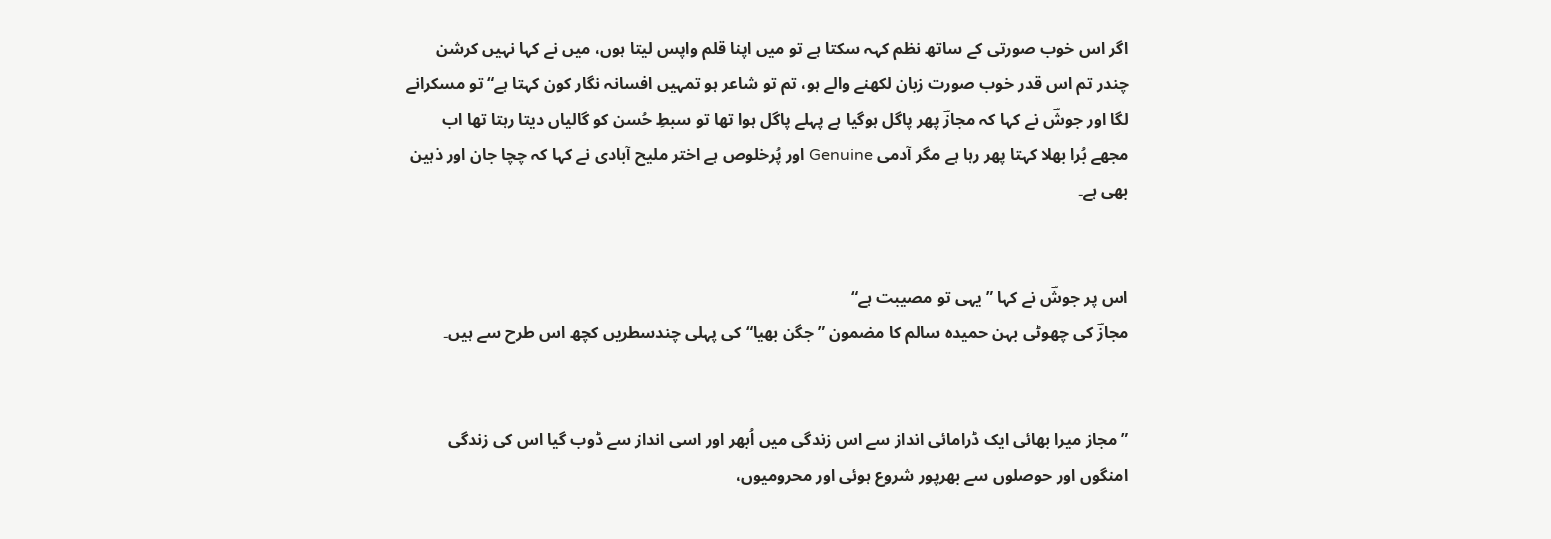اگر اس خوب صورتی کے ساتھ نظم کہہ سکتا ہے تو میں اپنا قلم واپس لیتا ہوں، میں نے کہا نہیں کرشن چندر تم اس قدر خوب صورت زبان لکھنے والے ہو، تم تو شاعر ہو تمہیں افسانہ نگار کون کہتا ہے“تو مسکرانے لگا اور جوشؔ نے کہا کہ مجازؔ پھر پاگل ہوگیا ہے پہلے پاگل ہوا تھا تو سبطِ حُسن کو گالیاں دیتا رہتا تھا اب مجھے بُرا بھلا کہتا پھر رہا ہے مگر آدمی Genuine اور پُرخلوص ہے اختر ملیح آبادی نے کہا کہ چچا جان اور ذہین بھی ہے۔


اس پر جوشؔ نے کہا ”یہی تو مصیبت ہے“
مجازؔ کی چھوٹی بہن حمیدہ سالم کا مضمون ”جگن بھیا“ کی پہلی چندسطریں کچھ اس طرح سے ہیں۔


”مجاز میرا بھائی ایک ڈرامائی انداز سے اس زندگی میں اُبھر اور اسی انداز سے ڈوب گیا اس کی زندگی امنگوں اور حوصلوں سے بھرپور شروع ہوئی اور محرومیوں،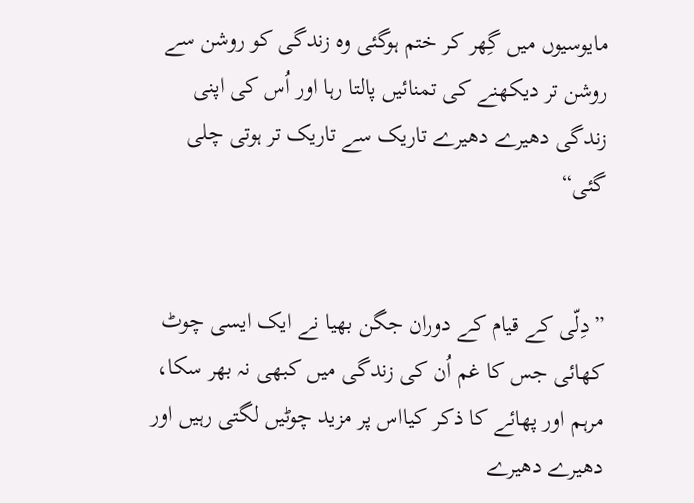مایوسیوں میں گِھر کر ختم ہوگئی وہ زندگی کو روشن سے روشن تر دیکھنے کی تمنائیں پالتا رہا اور اُس کی اپنی زندگی دھیرے دھیرے تاریک سے تاریک تر ہوتی چلی گئی“


”دِلّی کے قیام کے دوران جگن بھیا نے ایک ایسی چوٹ کھائی جس کا غم اُن کی زندگی میں کبھی نہ بھر سکا، مرہم اور پھائے کا ذکر کیااس پر مزید چوٹیں لگتی رہیں اور دھیرے دھیرے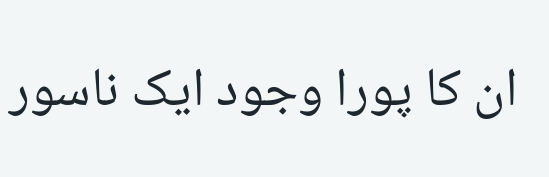ان کا پورا وجود ایک ناسور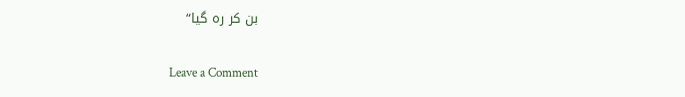بن کر رہ گیا“

Leave a Comment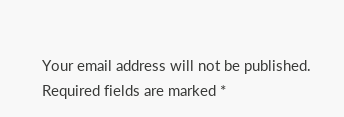Your email address will not be published. Required fields are marked *